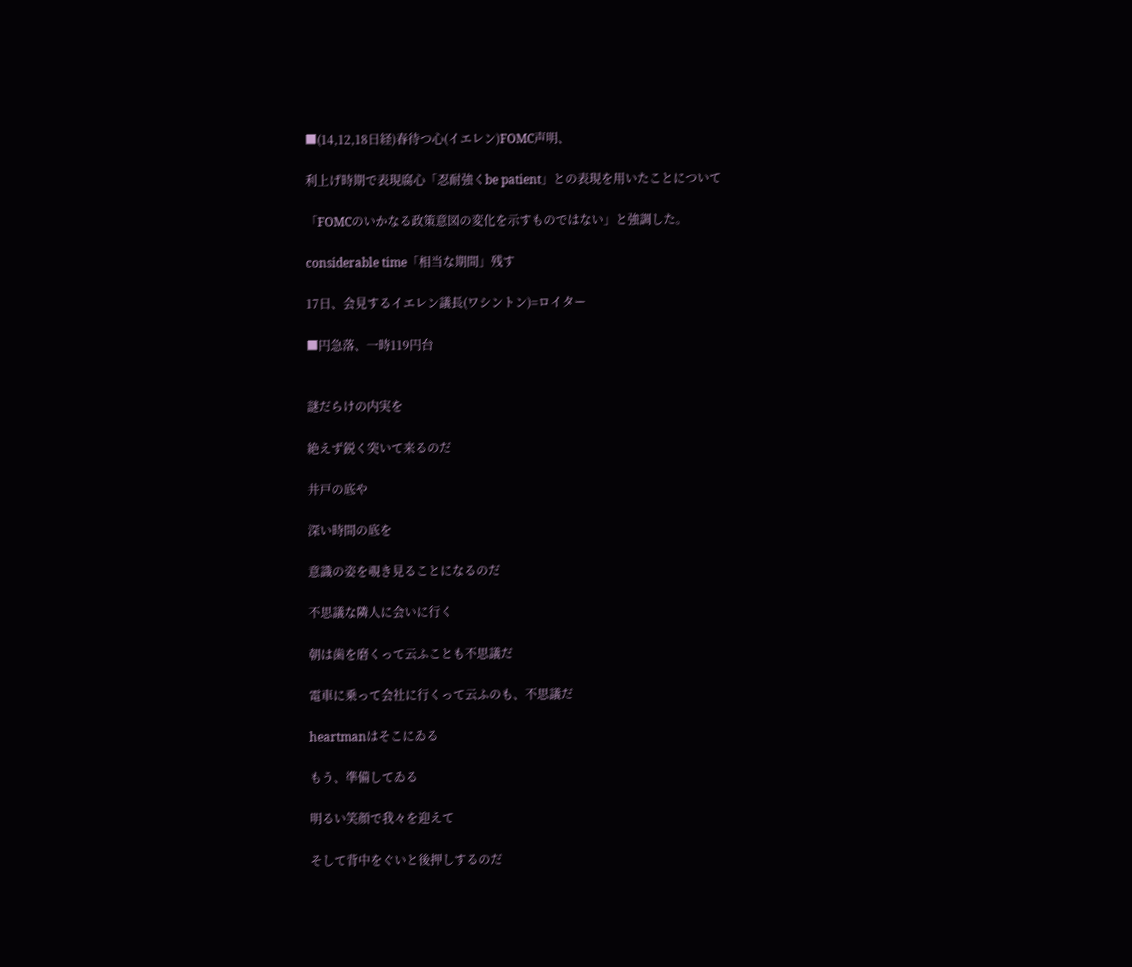■(14,12,18日経)春待つ心(イエレン)FOMC声明、

利上げ時期で表現腐心「忍耐強くbe patient」との表現を用いたことについて

「FOMCのいかなる政策意図の変化を示すものではない」と強調した。

considerable time「相当な期間」残す

17日、会見するイエレン議長(ワシントン)=ロイター

■円急落、一時119円台


謎だらけの内実を

絶えず鋭く突いて来るのだ

井戸の底や

深い時間の底を

意識の姿を覗き見ることになるのだ

不思議な隣人に会いに行く

朝は歯を磨くって云ふことも不思議だ

電車に乗って会社に行くって云ふのも、不思議だ

heartmanはそこにゐる

もう、準備してゐる

明るい笑顔で我々を迎えて

そして背中をぐいと後押しするのだ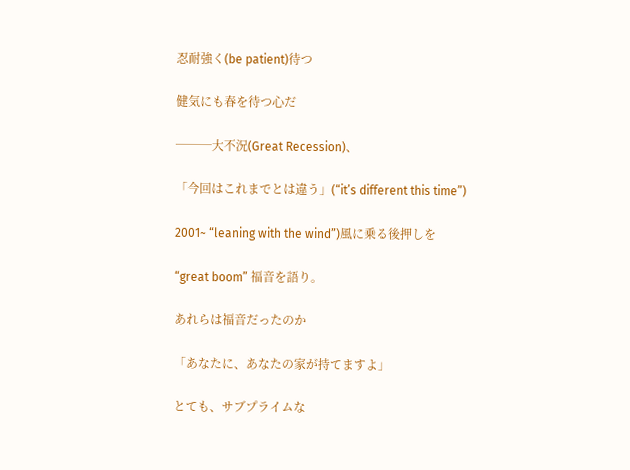忍耐強く(be patient)待つ

健気にも春を待つ心だ

───大不況(Great Recession)、

「今回はこれまでとは違う」(“it’s different this time”)

2001~ “leaning with the wind”)風に乗る後押しを

“great boom” 福音を語り。

あれらは福音だったのか

「あなたに、あなたの家が持てますよ」

とても、サブプライムな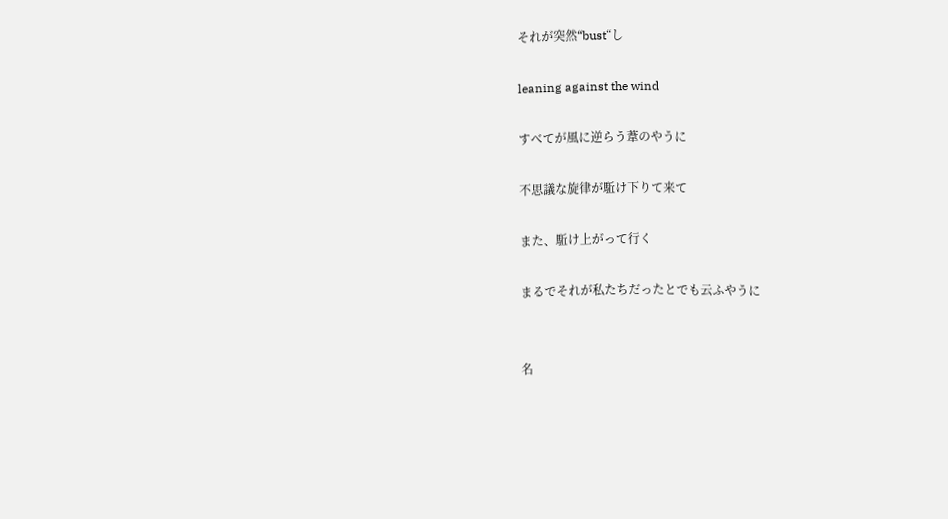それが突然“bust“し

leaning against the wind

すべてが風に逆らう葦のやうに

不思議な旋律が駈け下りて来て

また、駈け上がって行く

まるでそれが私たちだったとでも云ふやうに


名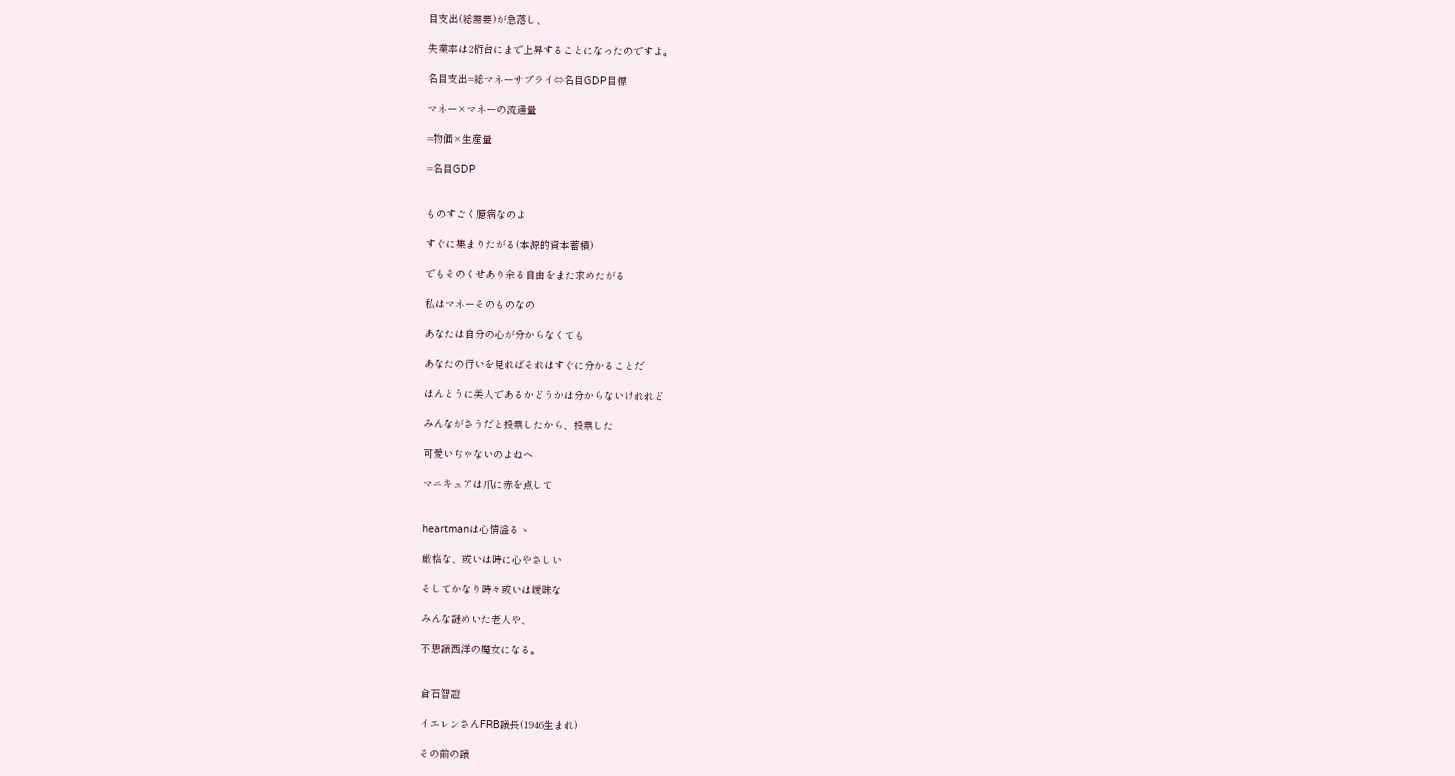目支出(総需要)が急落し、

失業率は2桁台にまで上昇することになったのですよ。

名目支出=総マネーサプライ⇔名目GDP目標

マネー×マネーの流通量

=物価×生産量

=名目GDP


ものすごく臆病なのよ

すぐに集まりたがる(本源的資本蓄積)

でもそのくせあり余る自由をまた求めたがる

私はマネーそのものなの

あなたは自分の心が分からなくても

あなたの行いを見ればそれはすぐに分かることだ

ほんとうに美人であるかどうかは分からないけれれど

みんながさうだと投票したから、投票した

可愛いぢゃないのよねへ

マニキュアは爪に赤を点して


heartmanは心情溢るゝ

厳格な、或いは時に心やさしい

そしてかなり時々或いは曖昧な

みんな謎めいた老人や、

不思議西洋の魔女になる。


倉石智證

イエレンさんFRB議長(1946生まれ)

その前の議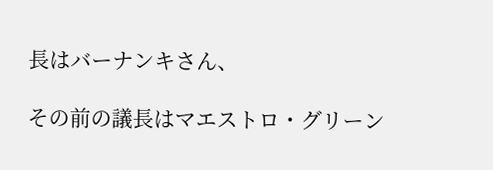長はバーナンキさん、

その前の議長はマエストロ・グリーン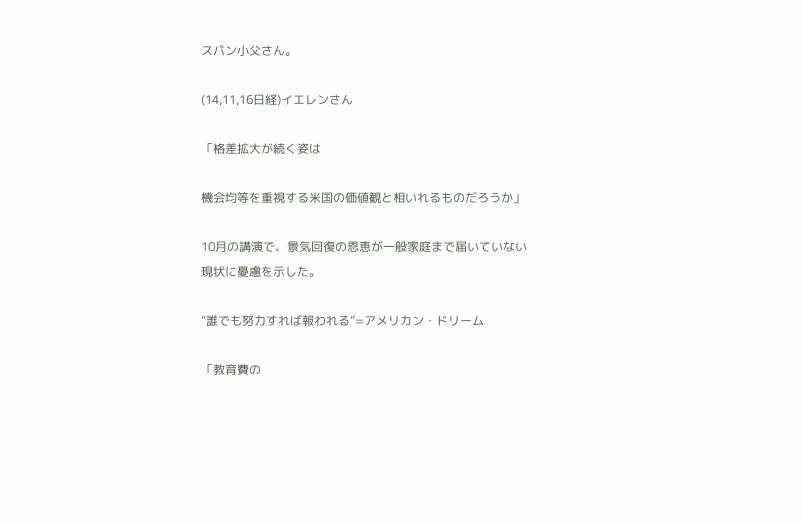スパン小父さん。

(14,11,16日経)イエレンさん

「格差拡大が続く姿は

機会均等を重視する米国の価値観と相いれるものだろうか」

10月の講演で、景気回復の恩恵が一般家庭まで届いていない現状に憂慮を示した。

“誰でも努力すれば報われる”=アメリカン・ドリーム

「教育費の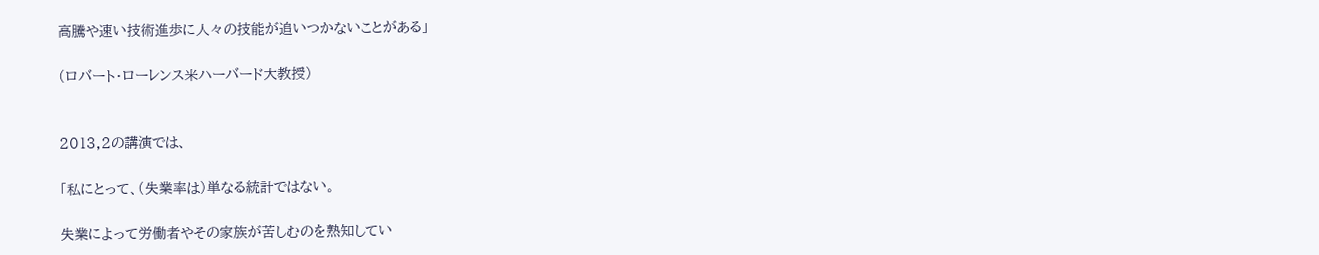高騰や速い技術進歩に人々の技能が追いつかないことがある」

(ロバート・ローレンス米ハーバード大教授)


2013,2の講演では、

「私にとって、(失業率は)単なる統計ではない。

失業によって労働者やその家族が苦しむのを熟知してい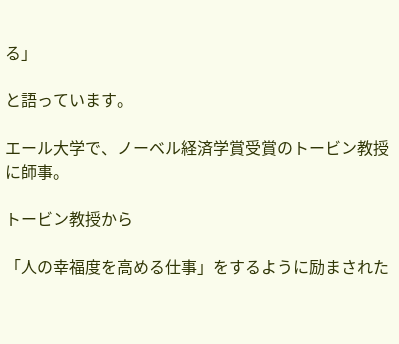る」

と語っています。

エール大学で、ノーベル経済学賞受賞のトービン教授に師事。

トービン教授から

「人の幸福度を高める仕事」をするように励まされた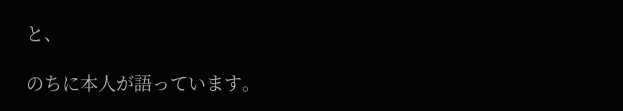と、

のちに本人が語っています。